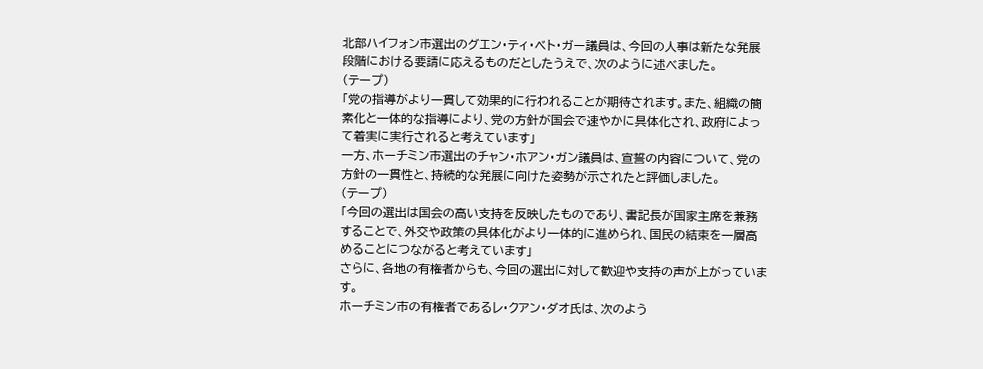北部ハイフォン市選出のグエン・ティ・ベト・ガー議員は、今回の人事は新たな発展段階における要請に応えるものだとしたうえで、次のように述べました。
(テープ)
「党の指導がより一貫して効果的に行われることが期待されます。また、組織の簡素化と一体的な指導により、党の方針が国会で速やかに具体化され、政府によって着実に実行されると考えています」
一方、ホーチミン市選出のチャン・ホアン・ガン議員は、宣誓の内容について、党の方針の一貫性と、持続的な発展に向けた姿勢が示されたと評価しました。
(テープ)
「今回の選出は国会の高い支持を反映したものであり、書記長が国家主席を兼務することで、外交や政策の具体化がより一体的に進められ、国民の結束を一層高めることにつながると考えています」
さらに、各地の有権者からも、今回の選出に対して歓迎や支持の声が上がっています。
ホーチミン市の有権者であるレ・クアン・ダオ氏は、次のよう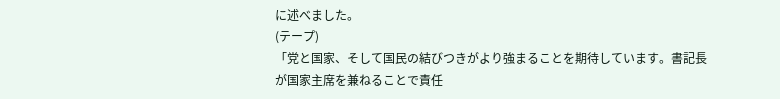に述べました。
(テープ)
「党と国家、そして国民の結びつきがより強まることを期待しています。書記長が国家主席を兼ねることで責任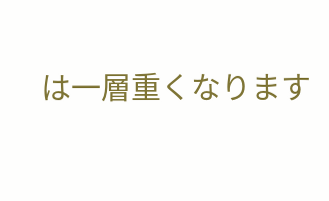は一層重くなります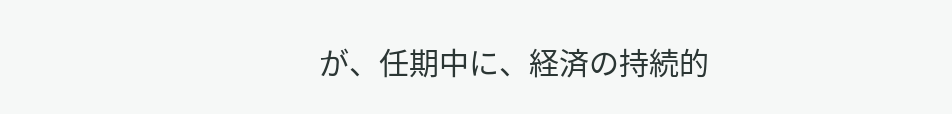が、任期中に、経済の持続的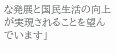な発展と国民生活の向上が実現されることを望んでいます」